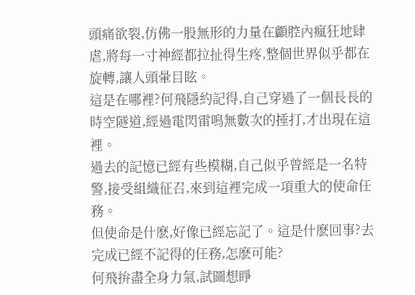頭痛欲裂,仿佛一股無形的力量在顱腔內瘋狂地肆虐,將每一寸神經都拉扯得生疼,整個世界似乎都在旋轉,讓人頭暈目眩。
這是在哪裡?何飛隱約記得,自己穿過了一個長長的時空隧道,經過電閃雷鳴無數次的捶打,才出現在這裡。
過去的記憶已經有些模糊,自己似乎曾經是一名特警,接受組織征召,來到這裡完成一項重大的使命任務。
但使命是什麽,好像已經忘記了。這是什麽回事?去完成已經不記得的任務,怎麽可能?
何飛拚盡全身力氣,試圖想睜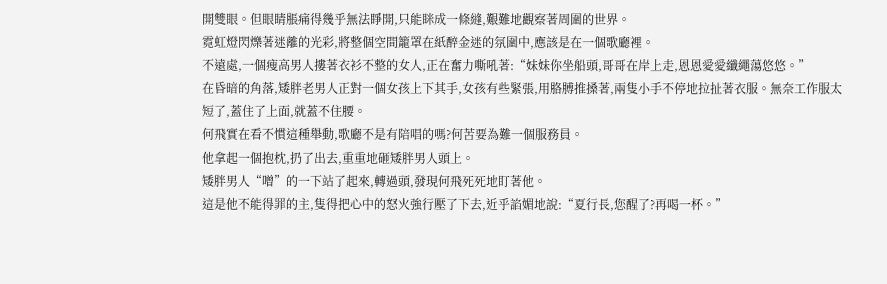開雙眼。但眼睛脹痛得幾乎無法睜開,只能眯成一條縫,艱難地觀察著周圍的世界。
霓虹燈閃爍著迷離的光彩,將整個空間籠罩在紙醉金迷的氛圍中,應該是在一個歌廳裡。
不遠處,一個瘦高男人摟著衣衫不整的女人,正在奮力嘶吼著:“妹妹你坐船頭,哥哥在岸上走,恩恩愛愛纖繩蕩悠悠。”
在昏暗的角落,矮胖老男人正對一個女孩上下其手,女孩有些緊張,用胳膊推搡著,兩隻小手不停地拉扯著衣服。無奈工作服太短了,蓋住了上面,就蓋不住腰。
何飛實在看不慣這種舉動,歌廳不是有陪唱的嗎?何苦要為難一個服務員。
他拿起一個抱枕,扔了出去,重重地砸矮胖男人頭上。
矮胖男人“噌”的一下站了起來,轉過頭,發現何飛死死地盯著他。
這是他不能得罪的主,隻得把心中的怒火強行壓了下去,近乎諂媚地說:“夏行長,您醒了?再喝一杯。”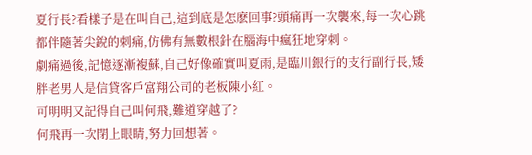夏行長?看樣子是在叫自己,這到底是怎麽回事?頭痛再一次襲來,每一次心跳都伴隨著尖銳的刺痛,仿佛有無數根針在腦海中瘋狂地穿刺。
劇痛過後,記憶逐漸複蘇,自己好像確實叫夏雨,是臨川銀行的支行副行長,矮胖老男人是信貸客戶富翔公司的老板陳小紅。
可明明又記得自己叫何飛,難道穿越了?
何飛再一次閉上眼睛,努力回想著。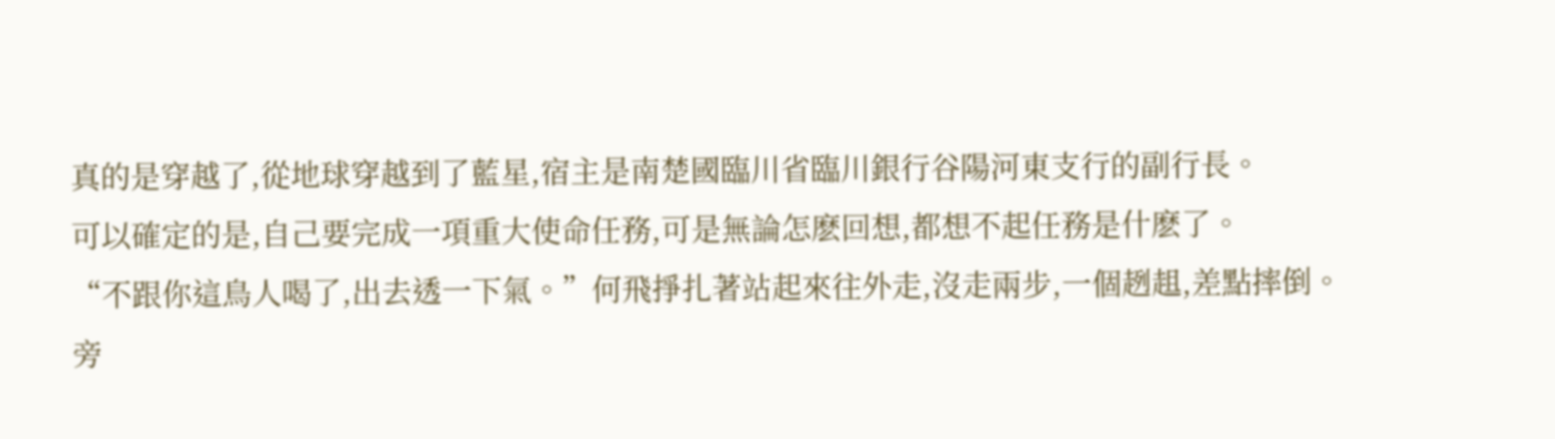真的是穿越了,從地球穿越到了藍星,宿主是南楚國臨川省臨川銀行谷陽河東支行的副行長。
可以確定的是,自己要完成一項重大使命任務,可是無論怎麽回想,都想不起任務是什麽了。
“不跟你這鳥人喝了,出去透一下氣。”何飛掙扎著站起來往外走,沒走兩步,一個趔趄,差點摔倒。
旁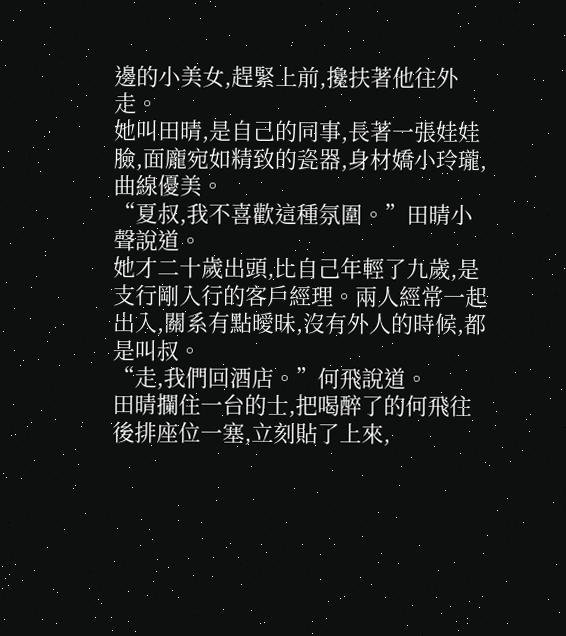邊的小美女,趕緊上前,攙扶著他往外走。
她叫田晴,是自己的同事,長著一張娃娃臉,面龐宛如精致的瓷器,身材嬌小玲瓏,曲線優美。
“夏叔,我不喜歡這種氛圍。”田晴小聲說道。
她才二十歲出頭,比自己年輕了九歲,是支行剛入行的客戶經理。兩人經常一起出入,關系有點曖昧,沒有外人的時候,都是叫叔。
“走,我們回酒店。”何飛說道。
田晴攔住一台的士,把喝醉了的何飛往後排座位一塞,立刻貼了上來,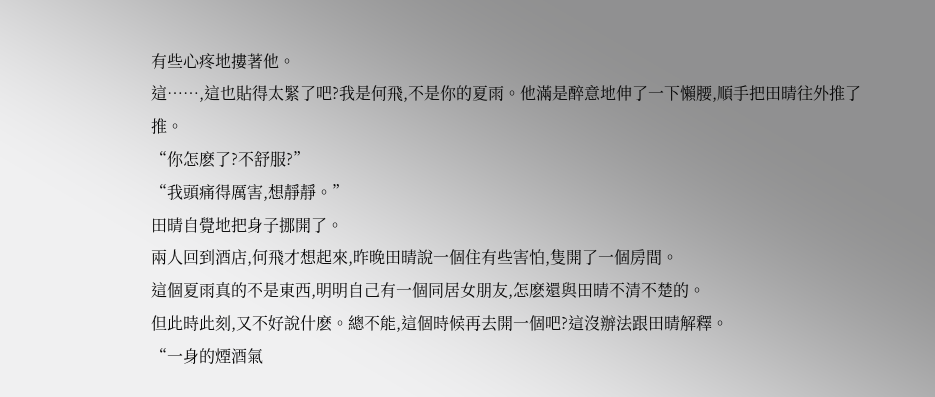有些心疼地摟著他。
這……,這也貼得太緊了吧?我是何飛,不是你的夏雨。他滿是醉意地伸了一下懶腰,順手把田晴往外推了推。
“你怎麽了?不舒服?”
“我頭痛得厲害,想靜靜。”
田晴自覺地把身子挪開了。
兩人回到酒店,何飛才想起來,昨晚田晴說一個住有些害怕,隻開了一個房間。
這個夏雨真的不是東西,明明自己有一個同居女朋友,怎麽還與田晴不清不楚的。
但此時此刻,又不好說什麽。總不能,這個時候再去開一個吧?這沒辦法跟田晴解釋。
“一身的煙酒氣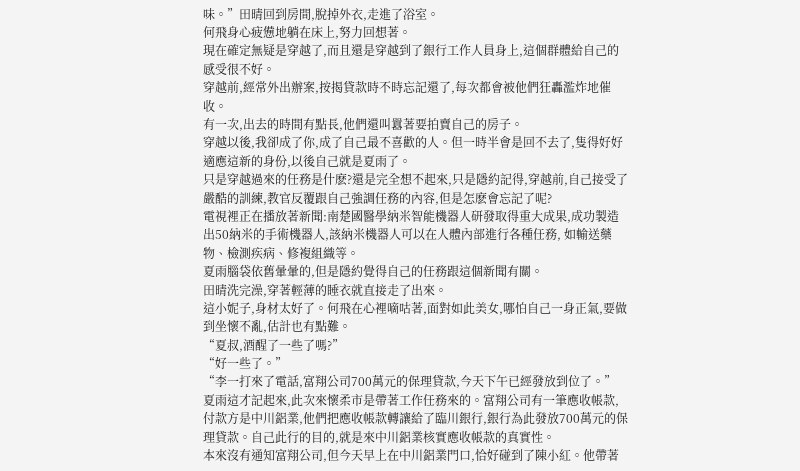味。”田晴回到房間,脫掉外衣,走進了浴室。
何飛身心疲憊地躺在床上,努力回想著。
現在確定無疑是穿越了,而且還是穿越到了銀行工作人員身上,這個群體給自己的感受很不好。
穿越前,經常外出辦案,按揭貸款時不時忘記還了,每次都會被他們狂轟濫炸地催收。
有一次,出去的時間有點長,他們還叫囂著要拍賣自己的房子。
穿越以後,我卻成了你,成了自己最不喜歡的人。但一時半會是回不去了,隻得好好適應這新的身份,以後自己就是夏雨了。
只是穿越過來的任務是什麽?還是完全想不起來,只是隱約記得,穿越前,自己接受了嚴酷的訓練,教官反覆跟自己強調任務的內容,但是怎麽會忘記了呢?
電視裡正在播放著新聞:南楚國醫學納米智能機器人研發取得重大成果,成功製造出50納米的手術機器人,該納米機器人可以在人體內部進行各種任務, 如輸送藥物、檢測疾病、修複組織等。
夏雨腦袋依舊暈暈的,但是隱約覺得自己的任務跟這個新聞有關。
田晴洗完澡,穿著輕薄的睡衣就直接走了出來。
這小妮子,身材太好了。何飛在心裡嘀咕著,面對如此美女,哪怕自己一身正氣,要做到坐懷不亂,估計也有點難。
“夏叔,酒醒了一些了嗎?”
“好一些了。”
“李一打來了電話,富翔公司700萬元的保理貸款,今天下午已經發放到位了。”
夏雨這才記起來,此次來懷柔市是帶著工作任務來的。富翔公司有一筆應收帳款,付款方是中川鋁業,他們把應收帳款轉讓給了臨川銀行,銀行為此發放700萬元的保理貸款。自己此行的目的,就是來中川鋁業核實應收帳款的真實性。
本來沒有通知富翔公司,但今天早上在中川鋁業門口,恰好碰到了陳小紅。他帶著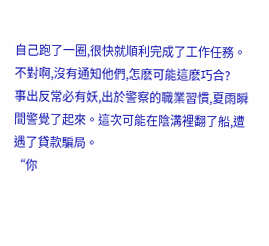自己跑了一圈,很快就順利完成了工作任務。
不對啊,沒有通知他們,怎麽可能這麽巧合?
事出反常必有妖,出於警察的職業習慣,夏雨瞬間警覺了起來。這次可能在陰溝裡翻了船,遭遇了貸款騙局。
“你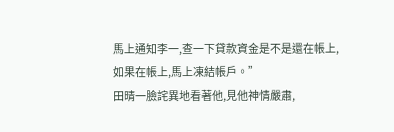馬上通知李一,查一下貸款資金是不是還在帳上,如果在帳上,馬上凍結帳戶。”
田晴一臉詫異地看著他,見他神情嚴肅,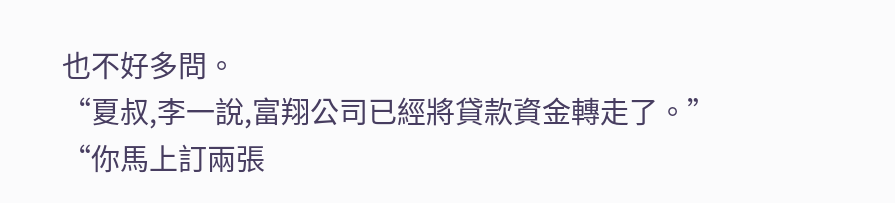也不好多問。
“夏叔,李一說,富翔公司已經將貸款資金轉走了。”
“你馬上訂兩張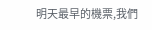明天最早的機票,我們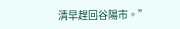清早趕回谷陽市。”